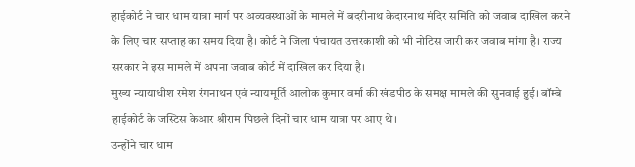हाईकोर्ट ने चार धाम यात्रा मार्ग पर अव्यवस्थाओं के मामले में बदरीनाथ केदारनाथ मंदिर समिति को जवाब दाखिल करने के लिए चार सप्ताह का समय दिया है। कोर्ट ने जिला पंचायत उत्तरकाशी को भी नोटिस जारी कर जवाब मांगा है। राज्य सरकार ने इस मामले में अपना जवाब कोर्ट में दाखिल कर दिया है।
मुख्य न्यायाधीश रमेश रंगनाथन एवं न्यायमूर्ति आलोक कुमार वर्मा की खंडपीठ के समक्ष मामले की सुनवाई हुई। बॉम्बे हाईकोर्ट के जस्टिस केआर श्रीराम पिछले दिनों चार धाम यात्रा पर आए थे।
उन्होंने चार धाम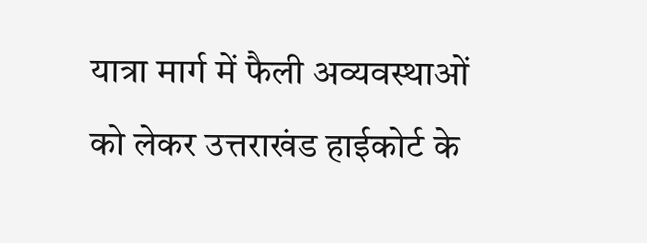यात्रा मार्ग में फैली अव्यवस्थाओं को लेकर उत्तराखंड हाईकोर्ट के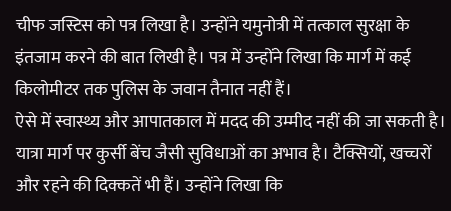चीफ जस्टिस को पत्र लिखा है। उन्होंने यमुनोत्री में तत्काल सुरक्षा के इंतजाम करने की बात लिखी है। पत्र में उन्होंने लिखा कि मार्ग में कई किलोमीटर तक पुलिस के जवान तैनात नहीं हैं।
ऐसे में स्वास्थ्य और आपातकाल में मदद की उम्मीद नहीं की जा सकती है। यात्रा मार्ग पर कुर्सी बेंच जैसी सुविधाओं का अभाव है। टैक्सियों, खच्चरों और रहने की दिक्कतें भी हैं। उन्होंने लिखा कि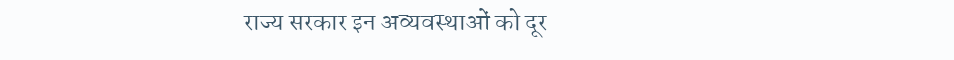राज्य सरकार इन अव्यवस्थाओं को दूर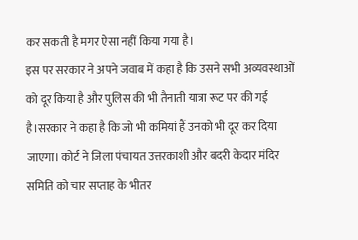कर सकती है मगर ऐसा नहीं किया गया है।
इस पर सरकार ने अपने जवाब में कहा है कि उसने सभी अव्यवस्थाओं को दूर किया है और पुलिस की भी तैनाती यात्रा रूट पर की गई है।सरकार ने कहा है कि जो भी कमियां हैं उनको भी दूर कर दिया जाएगा। कोर्ट ने जिला पंचायत उत्तरकाशी और बदरी केदार मंदिर समिति को चार सप्ताह के भीतर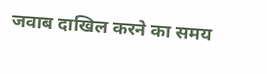जवाब दाखिल करने का समय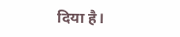दिया है।